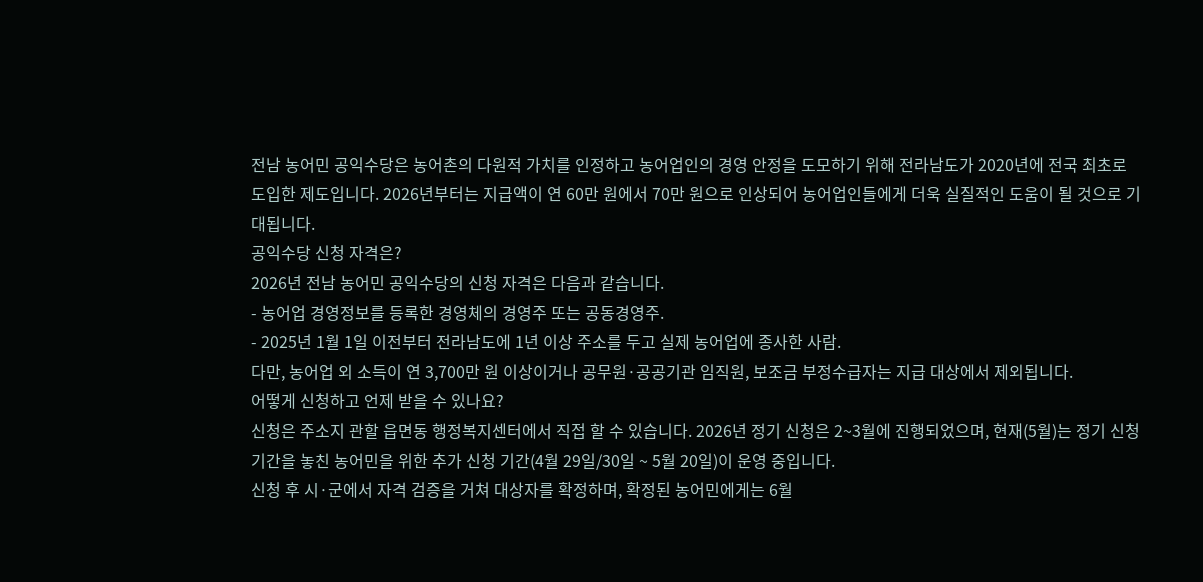전남 농어민 공익수당은 농어촌의 다원적 가치를 인정하고 농어업인의 경영 안정을 도모하기 위해 전라남도가 2020년에 전국 최초로 도입한 제도입니다. 2026년부터는 지급액이 연 60만 원에서 70만 원으로 인상되어 농어업인들에게 더욱 실질적인 도움이 될 것으로 기대됩니다.
공익수당 신청 자격은?
2026년 전남 농어민 공익수당의 신청 자격은 다음과 같습니다.
- 농어업 경영정보를 등록한 경영체의 경영주 또는 공동경영주.
- 2025년 1월 1일 이전부터 전라남도에 1년 이상 주소를 두고 실제 농어업에 종사한 사람.
다만, 농어업 외 소득이 연 3,700만 원 이상이거나 공무원·공공기관 임직원, 보조금 부정수급자는 지급 대상에서 제외됩니다.
어떻게 신청하고 언제 받을 수 있나요?
신청은 주소지 관할 읍면동 행정복지센터에서 직접 할 수 있습니다. 2026년 정기 신청은 2~3월에 진행되었으며, 현재(5월)는 정기 신청 기간을 놓친 농어민을 위한 추가 신청 기간(4월 29일/30일 ~ 5월 20일)이 운영 중입니다.
신청 후 시·군에서 자격 검증을 거쳐 대상자를 확정하며, 확정된 농어민에게는 6월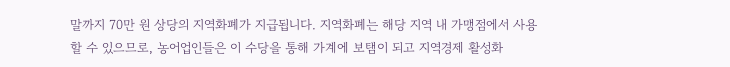말까지 70만 원 상당의 지역화폐가 지급됩니다. 지역화폐는 해당 지역 내 가맹점에서 사용할 수 있으므로, 농어업인들은 이 수당을 통해 가계에 보탬이 되고 지역경제 활성화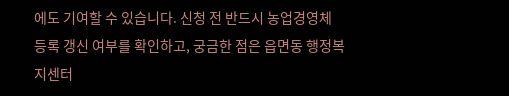에도 기여할 수 있습니다. 신청 전 반드시 농업경영체 등록 갱신 여부를 확인하고, 궁금한 점은 읍면동 행정복지센터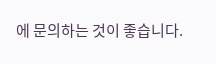에 문의하는 것이 좋습니다.